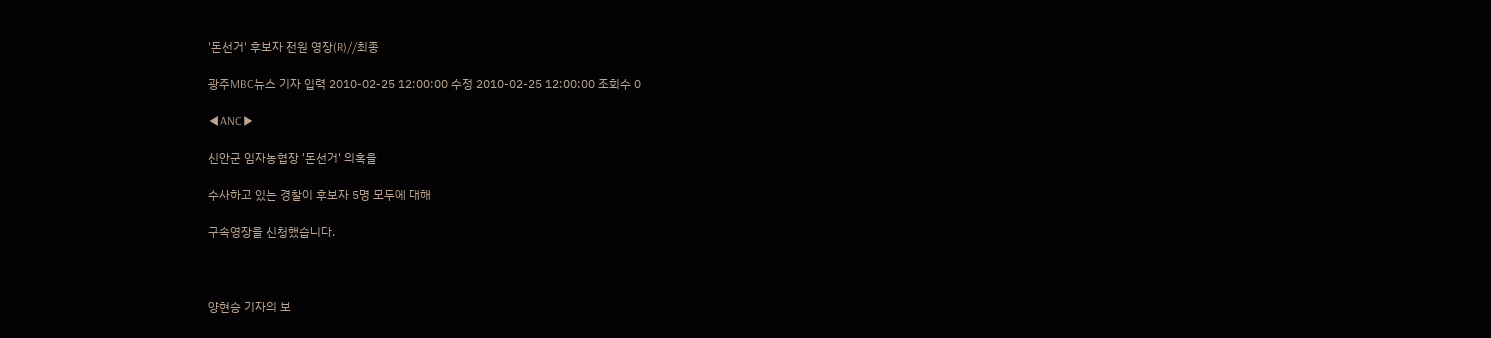'돈선거' 후보자 전원 영장(R)//최종

광주MBC뉴스 기자 입력 2010-02-25 12:00:00 수정 2010-02-25 12:00:00 조회수 0

◀ANC▶

신안군 임자농협장 '돈선거' 의혹을

수사하고 있는 경찰이 후보자 5명 모두에 대해

구속영장을 신청했습니다.



양현승 기자의 보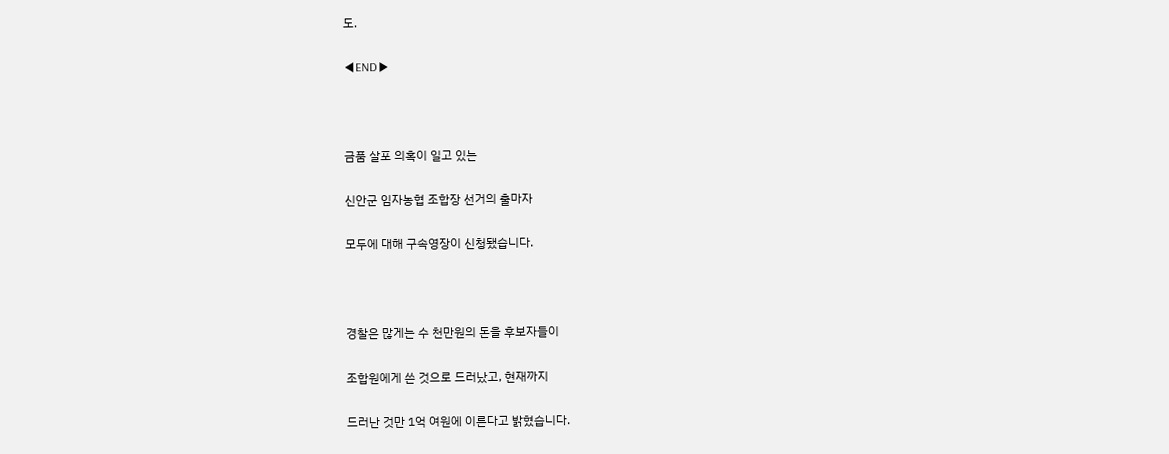도.

◀END▶



금품 살포 의혹이 일고 있는

신안군 임자농협 조합장 선거의 출마자

모두에 대해 구속영장이 신청됐습니다.



경찰은 많게는 수 천만원의 돈을 후보자들이

조합원에게 쓴 것으로 드러났고, 현재까지

드러난 것만 1억 여원에 이른다고 밝혔습니다.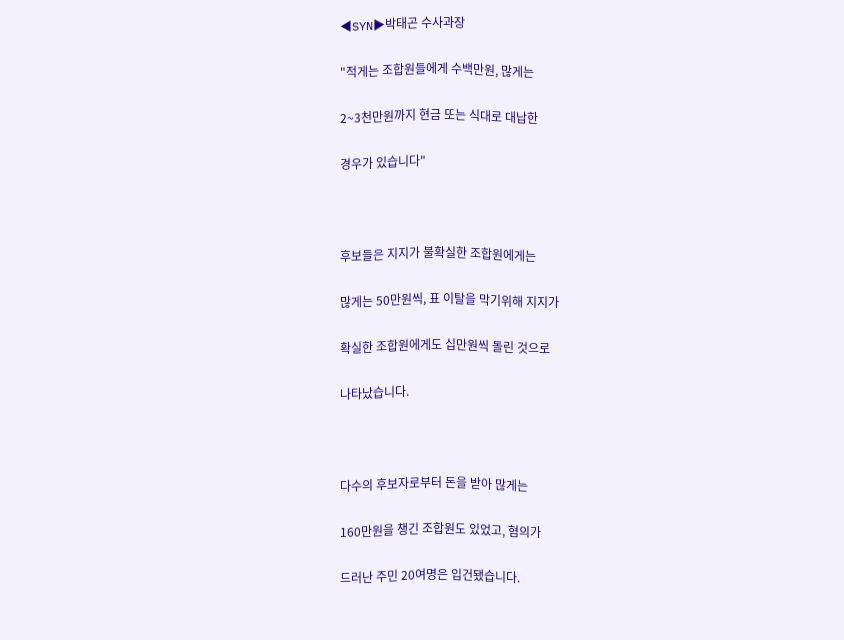◀SYN▶박태곤 수사과장

"적게는 조합원들에게 수백만원, 많게는

2~3천만원까지 현금 또는 식대로 대납한

경우가 있습니다"



후보들은 지지가 불확실한 조합원에게는

많게는 50만원씩, 표 이탈을 막기위해 지지가

확실한 조합원에게도 십만원씩 돌린 것으로

나타났습니다.



다수의 후보자로부터 돈을 받아 많게는

160만원을 챙긴 조합원도 있었고, 혐의가

드러난 주민 20여명은 입건됐습니다.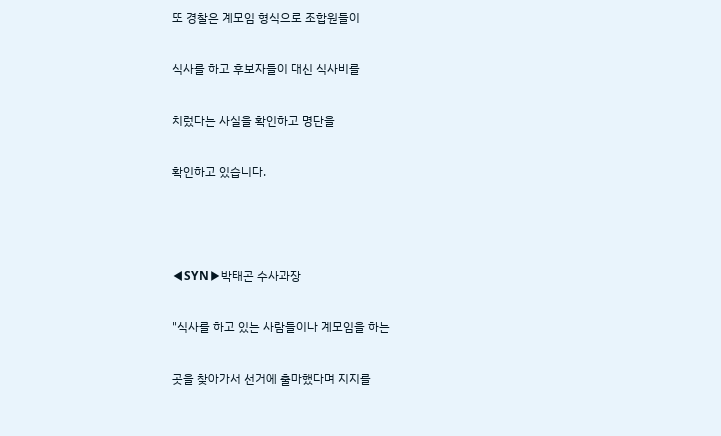또 경찰은 계모임 형식으로 조합원들이

식사를 하고 후보자들이 대신 식사비를

치렀다는 사실을 확인하고 명단을

확인하고 있습니다.



◀SYN▶박태곤 수사과장

"식사를 하고 있는 사람들이나 계모임을 하는

곳을 찾아가서 선거에 출마했다며 지지를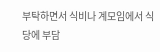부탁하면서 식비나 계모임에서 식당에 부담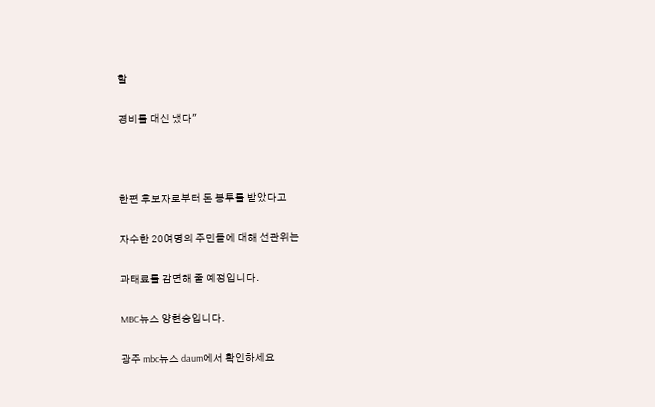할

경비를 대신 냈다"



한편 후보자로부터 돈 봉투를 받았다고

자수한 20여명의 주민들에 대해 선관위는

과태료를 감면해 줄 예정입니다.

MBC뉴스 양현승입니다.

광주 mbc뉴스 daum에서 확인하세요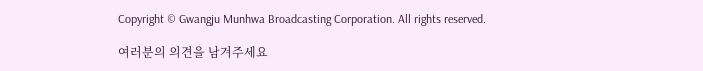Copyright © Gwangju Munhwa Broadcasting Corporation. All rights reserved.

여러분의 의견을 남겨주세요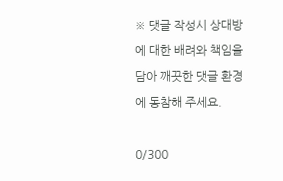※ 댓글 작성시 상대방에 대한 배려와 책임을 담아 깨끗한 댓글 환경에 동참해 주세요.

0/300